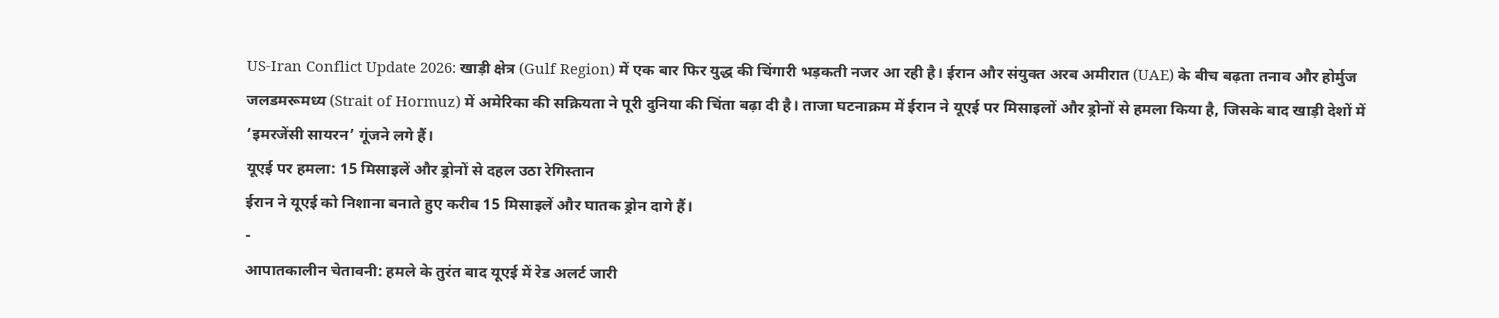US-Iran Conflict Update 2026: खाड़ी क्षेत्र (Gulf Region) में एक बार फिर युद्ध की चिंगारी भड़कती नजर आ रही है। ईरान और संयुक्त अरब अमीरात (UAE) के बीच बढ़ता तनाव और होर्मुज जलडमरूमध्य (Strait of Hormuz) में अमेरिका की सक्रियता ने पूरी दुनिया की चिंता बढ़ा दी है। ताजा घटनाक्रम में ईरान ने यूएई पर मिसाइलों और ड्रोनों से हमला किया है, जिसके बाद खाड़ी देशों में ‘इमरजेंसी सायरन’ गूंजने लगे हैं।
यूएई पर हमला: 15 मिसाइलें और ड्रोनों से दहल उठा रेगिस्तान
ईरान ने यूएई को निशाना बनाते हुए करीब 15 मिसाइलें और घातक ड्रोन दागे हैं।
-
आपातकालीन चेतावनी: हमले के तुरंत बाद यूएई में रेड अलर्ट जारी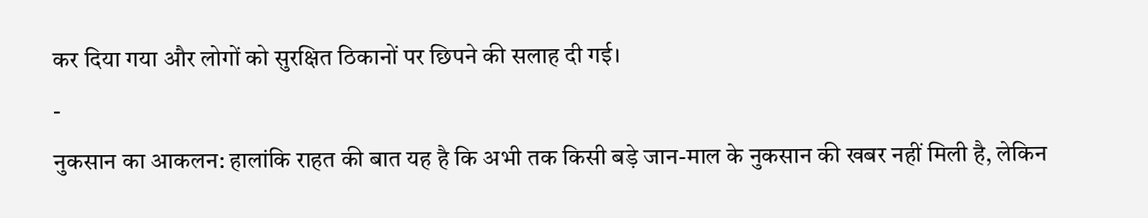कर दिया गया और लोगों को सुरक्षित ठिकानों पर छिपने की सलाह दी गई।
-
नुकसान का आकलन: हालांकि राहत की बात यह है कि अभी तक किसी बड़े जान-माल के नुकसान की खबर नहीं मिली है, लेकिन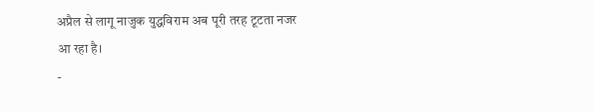अप्रैल से लागू नाजुक युद्धविराम अब पूरी तरह टूटता नजर आ रहा है।
-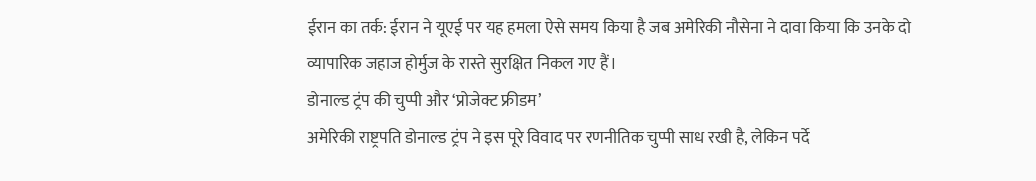ईरान का तर्क: ईरान ने यूएई पर यह हमला ऐसे समय किया है जब अमेरिकी नौसेना ने दावा किया कि उनके दो व्यापारिक जहाज होर्मुज के रास्ते सुरक्षित निकल गए हैं।
डोनाल्ड ट्रंप की चुप्पी और ‘प्रोजेक्ट फ्रीडम’
अमेरिकी राष्ट्रपति डोनाल्ड ट्रंप ने इस पूरे विवाद पर रणनीतिक चुप्पी साध रखी है, लेकिन पर्दे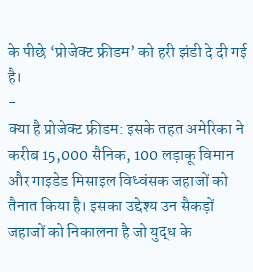के पीछे ‘प्रोजेक्ट फ्रीडम’ को हरी झंडी दे दी गई है।
-
क्या है प्रोजेक्ट फ्रीडम: इसके तहत अमेरिका ने करीब 15,000 सैनिक, 100 लड़ाकू विमान और गाइडेड मिसाइल विध्वंसक जहाजों को तैनात किया है। इसका उद्देश्य उन सैकड़ों जहाजों को निकालना है जो युद्ध के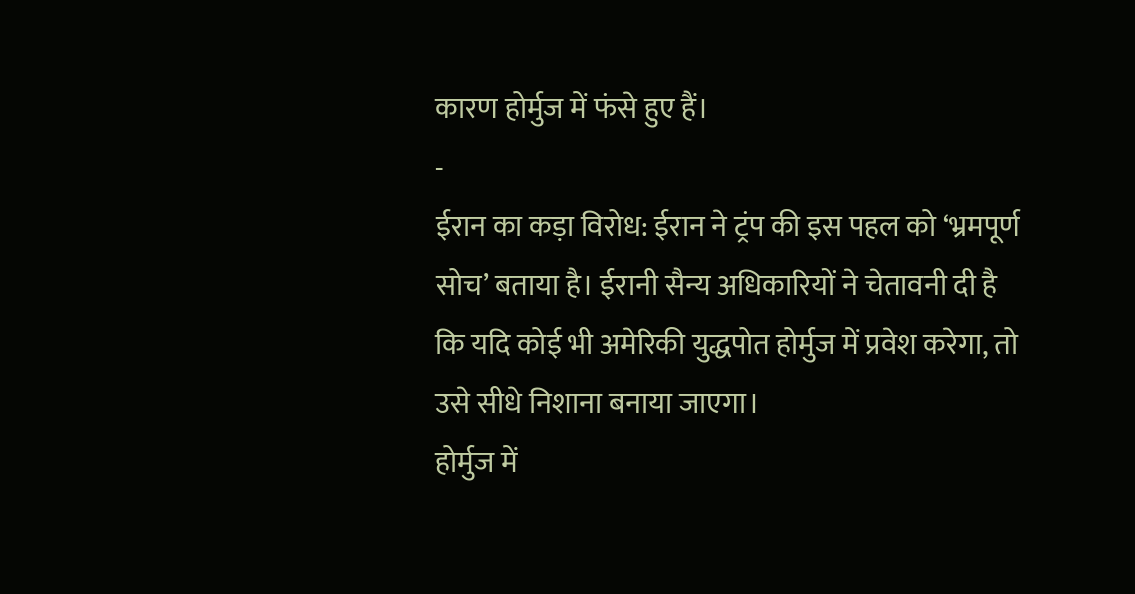कारण होर्मुज में फंसे हुए हैं।
-
ईरान का कड़ा विरोध: ईरान ने ट्रंप की इस पहल को ‘भ्रमपूर्ण सोच’ बताया है। ईरानी सैन्य अधिकारियों ने चेतावनी दी है कि यदि कोई भी अमेरिकी युद्धपोत होर्मुज में प्रवेश करेगा, तो उसे सीधे निशाना बनाया जाएगा।
होर्मुज में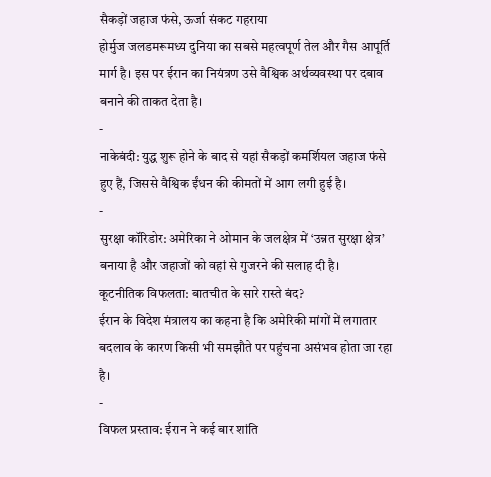सैकड़ों जहाज फंसे, ऊर्जा संकट गहराया
होर्मुज जलडमरूमध्य दुनिया का सबसे महत्वपूर्ण तेल और गैस आपूर्ति मार्ग है। इस पर ईरान का नियंत्रण उसे वैश्विक अर्थव्यवस्था पर दबाव बनाने की ताकत देता है।
-
नाकेबंदी: युद्ध शुरू होने के बाद से यहां सैकड़ों कमर्शियल जहाज फंसे हुए हैं, जिससे वैश्विक ईंधन की कीमतों में आग लगी हुई है।
-
सुरक्षा कॉरिडोर: अमेरिका ने ओमान के जलक्षेत्र में ‘उन्नत सुरक्षा क्षेत्र’ बनाया है और जहाजों को वहां से गुजरने की सलाह दी है।
कूटनीतिक विफलता: बातचीत के सारे रास्ते बंद?
ईरान के विदेश मंत्रालय का कहना है कि अमेरिकी मांगों में लगातार बदलाव के कारण किसी भी समझौते पर पहुंचना असंभव होता जा रहा है।
-
विफल प्रस्ताव: ईरान ने कई बार शांति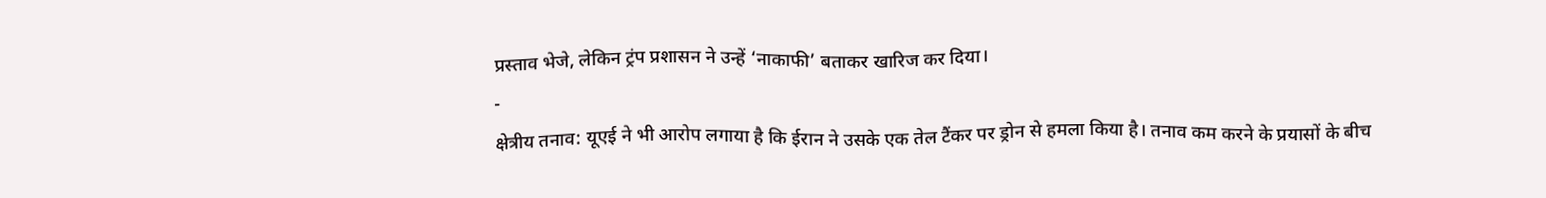प्रस्ताव भेजे, लेकिन ट्रंप प्रशासन ने उन्हें ‘नाकाफी’ बताकर खारिज कर दिया।
-
क्षेत्रीय तनाव: यूएई ने भी आरोप लगाया है कि ईरान ने उसके एक तेल टैंकर पर ड्रोन से हमला किया है। तनाव कम करने के प्रयासों के बीच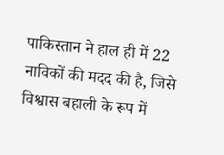पाकिस्तान ने हाल ही में 22 नाविकों की मदद की है, जिसे विश्वास बहाली के रूप में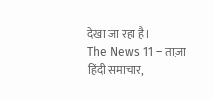देखा जा रहा है।
The News 11 – ताज़ा हिंदी समाचार,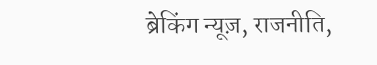ब्रेकिंग न्यूज़, राजनीति,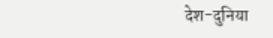देश-दुनिया